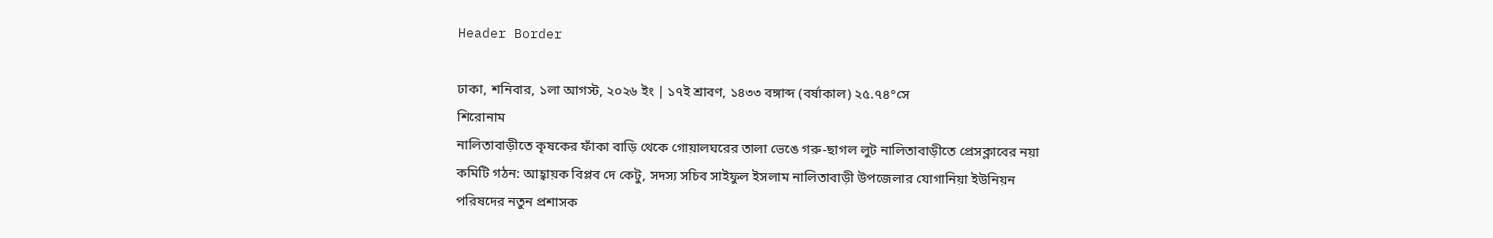Header Border

ঢাকা, শনিবার, ১লা আগস্ট, ২০২৬ ইং | ১৭ই শ্রাবণ, ১৪৩৩ বঙ্গাব্দ (বর্ষাকাল) ২৫.৭৪°সে
শিরোনাম
নালিতাবাড়ীতে কৃষকের ফাঁকা বাড়ি থেকে গোয়ালঘরের তালা ভেঙে গরু-ছাগল লুট নালিতাবাড়ীতে প্রেসক্লাবের নয়া কমিটি গঠন: আহ্বায়ক বিপ্লব দে কেটু, সদস্য সচিব সাইফুল ইসলাম নালিতাবাড়ী উপজেলার যোগানিয়া ইউনিয়ন পরিষদের নতুন প্রশাসক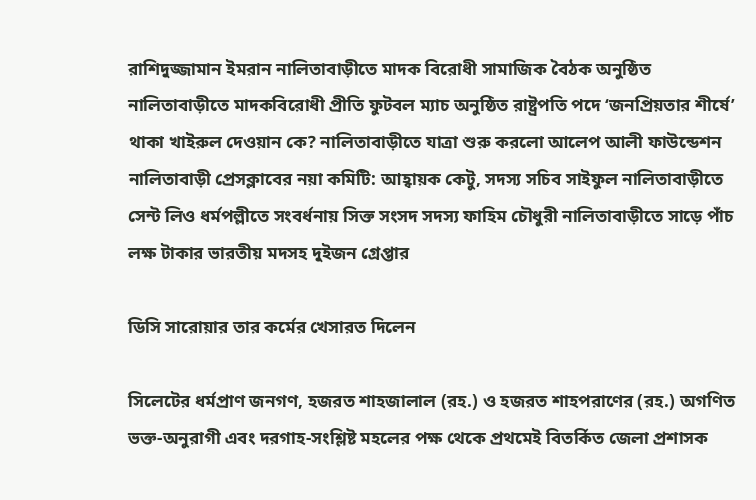রাশিদুজ্জামান ইমরান নালিতাবাড়ীতে মাদক বিরোধী সামাজিক বৈঠক অনুষ্ঠিত নালিতাবাড়ীতে মাদকবিরোধী প্রীতি ফুটবল ম্যাচ অনুষ্ঠিত রাষ্ট্রপতি পদে ‘জনপ্রিয়তার শীর্ষে’ থাকা খাইরুল দেওয়ান কে? নালিতাবাড়ীতে যাত্রা শুরু করলো আলেপ আলী ফাউন্ডেশন নালিতাবাড়ী প্রেসক্লাবের নয়া কমিটি: আহ্বায়ক কেটু, সদস্য সচিব সাইফুল না‌লিতাবাড়ী‌তে সেন্ট লিও ধর্মপল্লীতে সংবর্ধনায় সিক্ত সংসদ সদস্য ফাহিম চৌধুরী নালিতাবাড়ীতে সাড়ে পাঁচ লক্ষ টাকার ভারতীয় মদসহ দুইজন গ্রেপ্তার

ডিসি সারোয়ার তার কর্মের খেসারত দিলেন

সিলেটের ধর্মপ্রাণ জনগণ, হজরত শাহজালাল (রহ.) ও হজরত শাহপরাণের (রহ.) অগণিত ভক্ত-অনুরাগী এবং দরগাহ-সংশ্লিষ্ট মহলের পক্ষ থেকে প্রথমেই বিতর্কিত জেলা প্রশাসক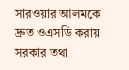সারওয়ার আলমকে দ্রুত ওএসডি করায় সরকার তথা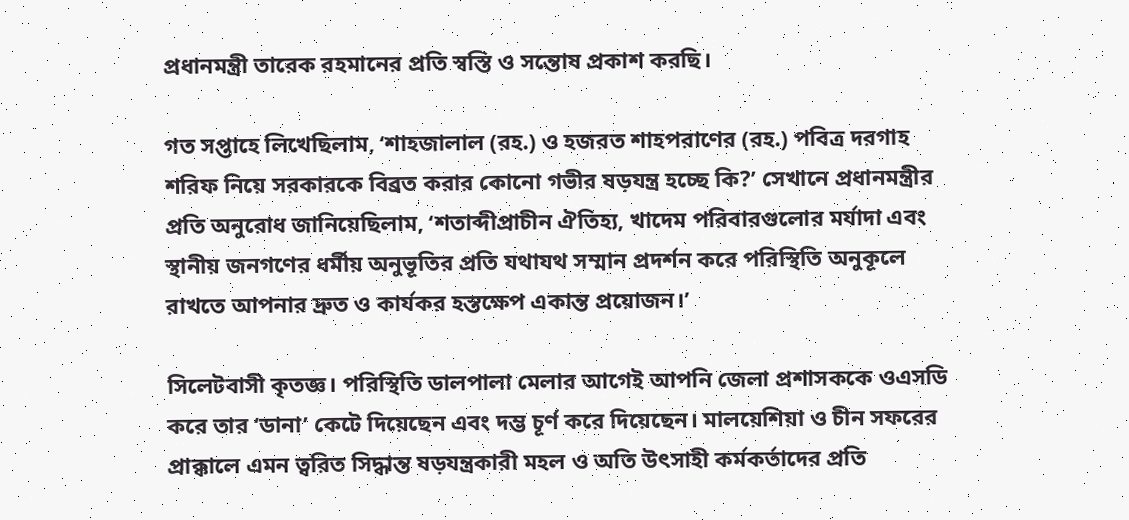প্রধানমন্ত্রী তারেক রহমানের প্রতি স্বস্তি ও সন্তোষ প্রকাশ করছি।

গত সপ্তাহে লিখেছিলাম, ‘শাহজালাল (রহ.) ও হজরত শাহপরাণের (রহ.) পবিত্র দরগাহ শরিফ নিয়ে সরকারকে বিব্রত করার কোনো গভীর ষড়যন্ত্র হচ্ছে কি?’ সেখানে প্রধানমন্ত্রীর প্রতি অনুরোধ জানিয়েছিলাম, ‘শতাব্দীপ্রাচীন ঐতিহ্য, খাদেম পরিবারগুলোর মর্যাদা এবং স্থানীয় জনগণের ধর্মীয় অনুভূতির প্রতি যথাযথ সম্মান প্রদর্শন করে পরিস্থিতি অনুকূলে রাখতে আপনার দ্রুত ও কার্যকর হস্তক্ষেপ একান্ত প্রয়োজন।’

সিলেটবাসী কৃতজ্ঞ। পরিস্থিতি ডালপালা মেলার আগেই আপনি জেলা প্রশাসককে ওএসডি করে তার ‘ডানা’ কেটে দিয়েছেন এবং দম্ভ চূর্ণ করে দিয়েছেন। মালয়েশিয়া ও চীন সফরের প্রাক্কালে এমন ত্বরিত সিদ্ধান্ত ষড়যন্ত্রকারী মহল ও অতি উৎসাহী কর্মকর্তাদের প্রতি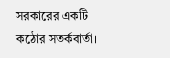সরকারের একটি কঠোর সতর্কবার্তা।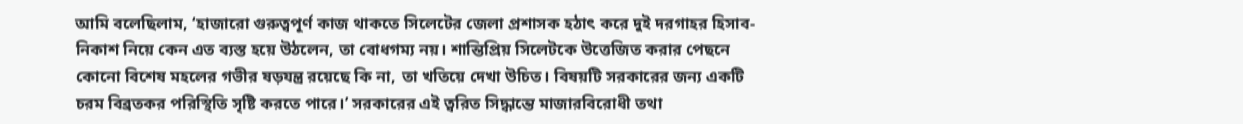আমি বলেছিলাম, ‘হাজারো গুরুত্বপূর্ণ কাজ থাকতে সিলেটের জেলা প্রশাসক হঠাৎ করে দুই দরগাহর হিসাব-নিকাশ নিয়ে কেন এত ব্যস্ত হয়ে উঠলেন, তা বোধগম্য নয়। শান্তিপ্রিয় সিলেটকে উত্তেজিত করার পেছনে কোনো বিশেষ মহলের গভীর ষড়যন্ত্র রয়েছে কি না, তা খতিয়ে দেখা উচিত। বিষয়টি সরকারের জন্য একটি চরম বিব্রতকর পরিস্থিতি সৃষ্টি করতে পারে।’ সরকারের এই ত্বরিত সিদ্ধান্তে মাজারবিরোধী তথা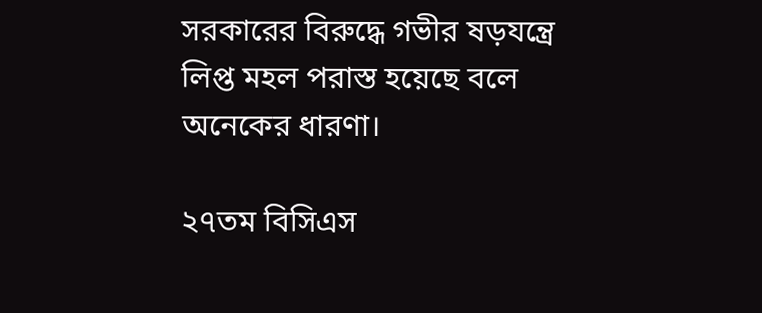সরকারের বিরুদ্ধে গভীর ষড়যন্ত্রে লিপ্ত মহল পরাস্ত হয়েছে বলে অনেকের ধারণা।

২৭তম বিসিএস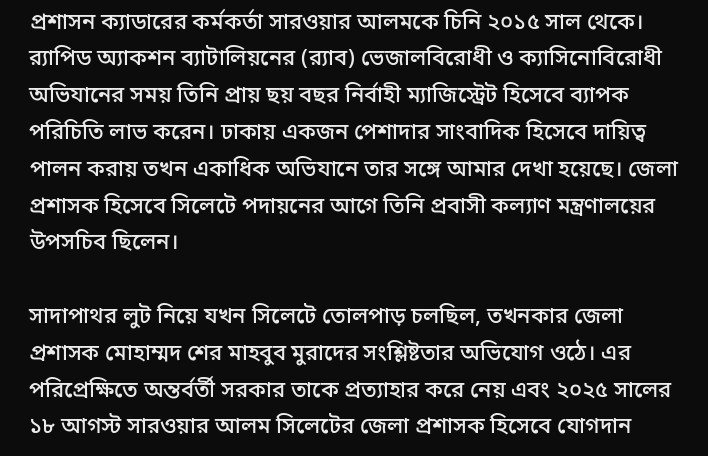প্রশাসন ক্যাডারের কর্মকর্তা সারওয়ার আলমকে চিনি ২০১৫ সাল থেকে। র‌্যাপিড অ্যাকশন ব্যাটালিয়নের (র‌্যাব) ভেজালবিরোধী ও ক্যাসিনোবিরোধী অভিযানের সময় তিনি প্রায় ছয় বছর নির্বাহী ম্যাজিস্ট্রেট হিসেবে ব্যাপক পরিচিতি লাভ করেন। ঢাকায় একজন পেশাদার সাংবাদিক হিসেবে দায়িত্ব পালন করায় তখন একাধিক অভিযানে তার সঙ্গে আমার দেখা হয়েছে। জেলা প্রশাসক হিসেবে সিলেটে পদায়নের আগে তিনি প্রবাসী কল্যাণ মন্ত্রণালয়ের উপসচিব ছিলেন।

সাদাপাথর লুট নিয়ে যখন সিলেটে তোলপাড় চলছিল, তখনকার জেলা প্রশাসক মোহাম্মদ শের মাহবুব মুরাদের সংশ্লিষ্টতার অভিযোগ ওঠে। এর পরিপ্রেক্ষিতে অন্তর্বর্তী সরকার তাকে প্রত্যাহার করে নেয় এবং ২০২৫ সালের ১৮ আগস্ট সারওয়ার আলম সিলেটের জেলা প্রশাসক হিসেবে যোগদান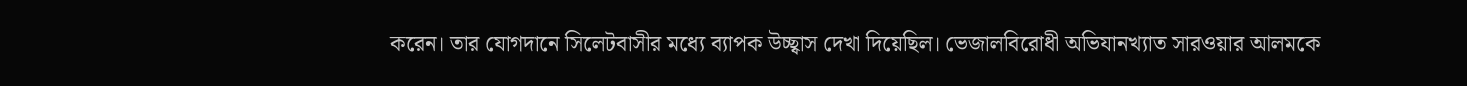করেন। তার যোগদানে সিলেটবাসীর মধ্যে ব্যাপক উচ্ছ্বাস দেখা দিয়েছিল। ভেজালবিরোধী অভিযানখ্যাত সারওয়ার আলমকে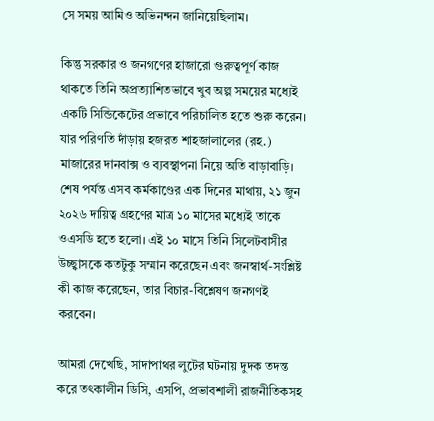সে সময় আমিও অভিনন্দন জানিয়েছিলাম।

কিন্তু সরকার ও জনগণের হাজারো গুরুত্বপূর্ণ কাজ থাকতে তিনি অপ্রত্যাশিতভাবে খুব অল্প সময়ের মধ্যেই একটি সিন্ডিকেটের প্রভাবে পরিচালিত হতে শুরু করেন। যার পরিণতি দাঁড়ায় হজরত শাহজালালের (রহ.) মাজারের দানবাক্স ও ব্যবস্থাপনা নিয়ে অতি বাড়াবাড়ি। শেষ পর্যন্ত এসব কর্মকাণ্ডের এক দিনের মাথায়, ২১ জুন ২০২৬ দায়িত্ব গ্রহণের মাত্র ১০ মাসের মধ্যেই তাকে ওএসডি হতে হলো। এই ১০ মাসে তিনি সিলেটবাসীর উচ্ছ্বাসকে কতটুকু সম্মান করেছেন এবং জনস্বার্থ-সংশ্লিষ্ট কী কাজ করেছেন, তার বিচার-বিশ্লেষণ জনগণই করবেন।

আমরা দেখেছি, সাদাপাথর লুটের ঘটনায় দুদক তদন্ত করে তৎকালীন ডিসি, এসপি, প্রভাবশালী রাজনীতিকসহ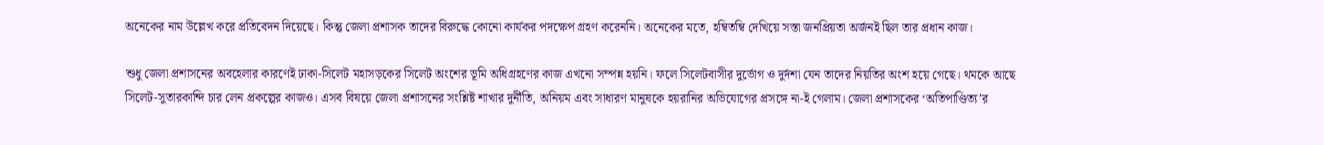অনেকের নাম উল্লেখ করে প্রতিবেদন দিয়েছে। কিন্তু জেলা প্রশাসক তাদের বিরুদ্ধে কোনো কার্যকর পদক্ষেপ গ্রহণ করেননি। অনেকের মতে, হম্বিতম্বি দেখিয়ে সস্তা জনপ্রিয়তা অর্জনই ছিল তার প্রধান কাজ।

শুধু জেলা প্রশাসনের অবহেলার কারণেই ঢাকা-সিলেট মহাসড়কের সিলেট অংশের ভূমি অধিগ্রহণের কাজ এখনো সম্পন্ন হয়নি। ফলে সিলেটবাসীর দুর্ভোগ ও দুর্দশা যেন তাদের নিয়তির অংশ হয়ে গেছে। থমকে আছে সিলেট-সুতারকান্দি চার লেন প্রকল্পের কাজও। এসব বিষয়ে জেলা প্রশাসনের সংশ্লিষ্ট শাখার দুর্নীতি, অনিয়ম এবং সাধারণ মানুষকে হয়রানির অভিযোগের প্রসঙ্গে না-ই গেলাম। জেলা প্রশাসকের ‘অতিপাণ্ডিত্য’র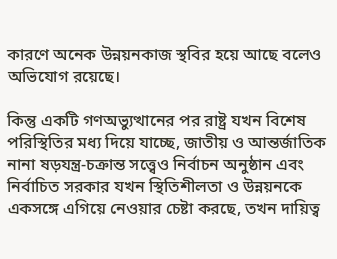কারণে অনেক উন্নয়নকাজ স্থবির হয়ে আছে বলেও অভিযোগ রয়েছে।

কিন্তু একটি গণঅভ্যুত্থানের পর রাষ্ট্র যখন বিশেষ পরিস্থিতির মধ্য দিয়ে যাচ্ছে, জাতীয় ও আন্তর্জাতিক নানা ষড়যন্ত্র-চক্রান্ত সত্ত্বেও নির্বাচন অনুষ্ঠান এবং নির্বাচিত সরকার যখন স্থিতিশীলতা ও উন্নয়নকে একসঙ্গে এগিয়ে নেওয়ার চেষ্টা করছে, তখন দায়িত্ব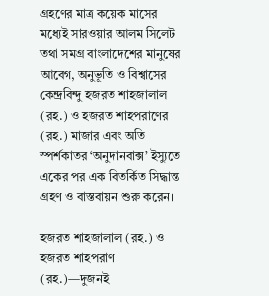গ্রহণের মাত্র কয়েক মাসের মধ্যেই সারওয়ার আলম সিলেট তথা সমগ্র বাংলাদেশের মানুষের আবেগ, অনুভূতি ও বিশ্বাসের কেন্দ্রবিন্দু হজরত শাহজালাল (রহ.) ও হজরত শাহপরাণের (রহ.) মাজার এবং অতি স্পর্শকাতর ‘অনুদানবাক্স’ ইস্যুতে একের পর এক বিতর্কিত সিদ্ধান্ত গ্রহণ ও বাস্তবায়ন শুরু করেন।

হজরত শাহজালাল (রহ.) ও হজরত শাহপরাণ (রহ.)—দুজনই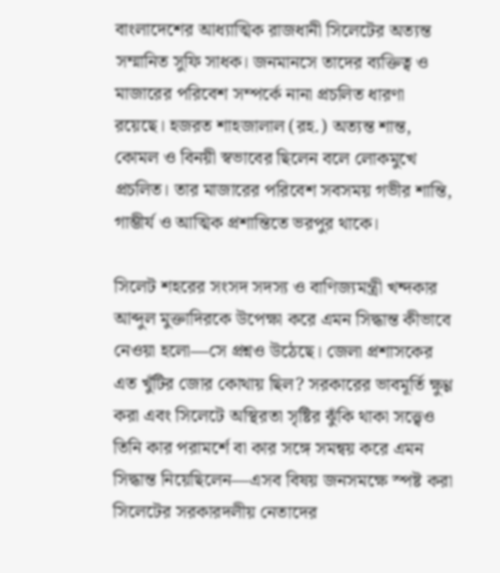বাংলাদেশের আধ্যাত্মিক রাজধানী সিলেটের অত্যন্ত সম্মানিত সুফি সাধক। জনমানসে তাদের ব্যক্তিত্ব ও মাজারের পরিবেশ সম্পর্কে নানা প্রচলিত ধারণা রয়েছে। হজরত শাহজালাল (রহ.) অত্যন্ত শান্ত, কোমল ও বিনয়ী স্বভাবের ছিলেন বলে লোকমুখে প্রচলিত। তার মাজারের পরিবেশ সবসময় গভীর শান্তি, গাম্ভীর্য ও আত্মিক প্রশান্তিতে ভরপুর থাকে।

সিলেট শহরের সংসদ সদস্য ও বাণিজ্যমন্ত্রী খন্দকার আব্দুল মুক্তাদিরকে উপেক্ষা করে এমন সিদ্ধান্ত কীভাবে নেওয়া হলো—সে প্রশ্নও উঠেছে। জেলা প্রশাসকের এত খুঁটির জোর কোথায় ছিল? সরকারের ভাবমূর্তি ক্ষুণ্ণ করা এবং সিলেটে অস্থিরতা সৃষ্টির ঝুঁকি থাকা সত্ত্বেও তিনি কার পরামর্শে বা কার সঙ্গে সমন্বয় করে এমন সিদ্ধান্ত নিয়েছিলেন—এসব বিষয় জনসমক্ষে স্পষ্ট করা সিলেটের সরকারদলীয় নেতাদের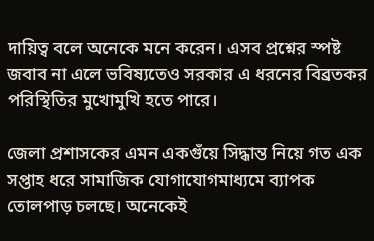দায়িত্ব বলে অনেকে মনে করেন। এসব প্রশ্নের স্পষ্ট জবাব না এলে ভবিষ্যতেও সরকার এ ধরনের বিব্রতকর পরিস্থিতির মুখোমুখি হতে পারে।

জেলা প্রশাসকের এমন একগুঁয়ে সিদ্ধান্ত নিয়ে গত এক সপ্তাহ ধরে সামাজিক যোগাযোগমাধ্যমে ব্যাপক তোলপাড় চলছে। অনেকেই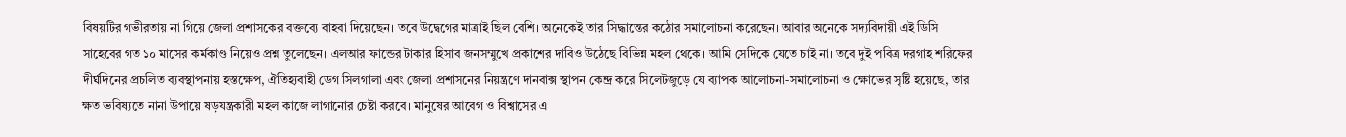বিষয়টির গভীরতায় না গিয়ে জেলা প্রশাসকের বক্তব্যে বাহবা দিয়েছেন। তবে উদ্বেগের মাত্রাই ছিল বেশি। অনেকেই তার সিদ্ধান্তের কঠোর সমালোচনা করেছেন। আবার অনেকে সদ্যবিদায়ী এই ডিসি সাহেবের গত ১০ মাসের কর্মকাণ্ড নিয়েও প্রশ্ন তুলেছেন। এলআর ফান্ডের টাকার হিসাব জনসম্মুখে প্রকাশের দাবিও উঠেছে বিভিন্ন মহল থেকে। আমি সেদিকে যেতে চাই না। তবে দুই পবিত্র দরগাহ শরিফের দীর্ঘদিনের প্রচলিত ব্যবস্থাপনায় হস্তক্ষেপ, ঐতিহ্যবাহী ডেগ সিলগালা এবং জেলা প্রশাসনের নিয়ন্ত্রণে দানবাক্স স্থাপন কেন্দ্র করে সিলেটজুড়ে যে ব্যাপক আলোচনা-সমালোচনা ও ক্ষোভের সৃষ্টি হয়েছে, তার ক্ষত ভবিষ্যতে নানা উপায়ে ষড়যন্ত্রকারী মহল কাজে লাগানোর চেষ্টা করবে। মানুষের আবেগ ও বিশ্বাসের এ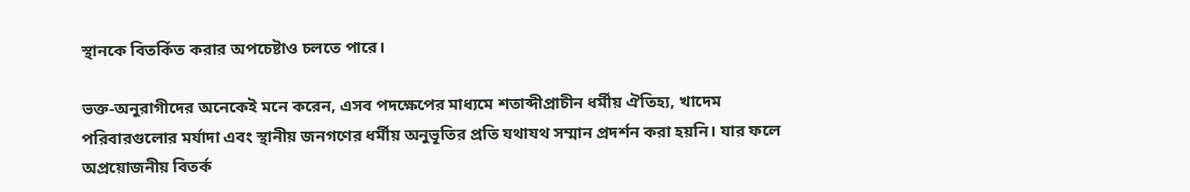স্থানকে বিতর্কিত করার অপচেষ্টাও চলতে পারে।

ভক্ত-অনুরাগীদের অনেকেই মনে করেন, এসব পদক্ষেপের মাধ্যমে শতাব্দীপ্রাচীন ধর্মীয় ঐতিহ্য, খাদেম পরিবারগুলোর মর্যাদা এবং স্থানীয় জনগণের ধর্মীয় অনুভূতির প্রতি যথাযথ সম্মান প্রদর্শন করা হয়নি। যার ফলে অপ্রয়োজনীয় বিতর্ক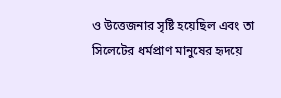ও উত্তেজনার সৃষ্টি হয়েছিল এবং তা সিলেটের ধর্মপ্রাণ মানুষের হৃদয়ে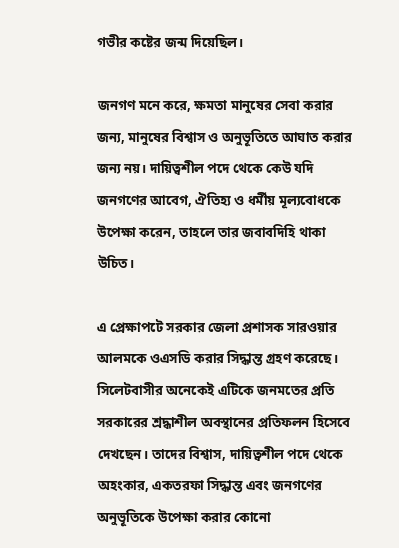গভীর কষ্টের জন্ম দিয়েছিল।

জনগণ মনে করে, ক্ষমতা মানুষের সেবা করার জন্য, মানুষের বিশ্বাস ও অনুভূতিতে আঘাত করার জন্য নয়। দায়িত্বশীল পদে থেকে কেউ যদি জনগণের আবেগ, ঐতিহ্য ও ধর্মীয় মূল্যবোধকে উপেক্ষা করেন, তাহলে তার জবাবদিহি থাকা উচিত।

এ প্রেক্ষাপটে সরকার জেলা প্রশাসক সারওয়ার আলমকে ওএসডি করার সিদ্ধান্ত গ্রহণ করেছে। সিলেটবাসীর অনেকেই এটিকে জনমতের প্রতি সরকারের শ্রদ্ধাশীল অবস্থানের প্রতিফলন হিসেবে দেখছেন। তাদের বিশ্বাস, দায়িত্বশীল পদে থেকে অহংকার, একতরফা সিদ্ধান্ত এবং জনগণের অনুভূতিকে উপেক্ষা করার কোনো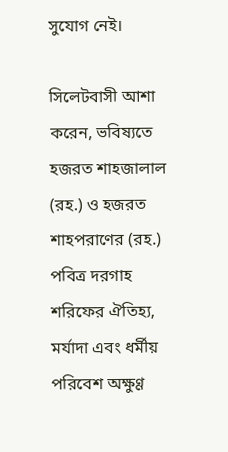সুযোগ নেই।

সিলেটবাসী আশা করেন, ভবিষ্যতে হজরত শাহজালাল (রহ.) ও হজরত শাহপরাণের (রহ.) পবিত্র দরগাহ শরিফের ঐতিহ্য, মর্যাদা এবং ধর্মীয় পরিবেশ অক্ষুণ্ণ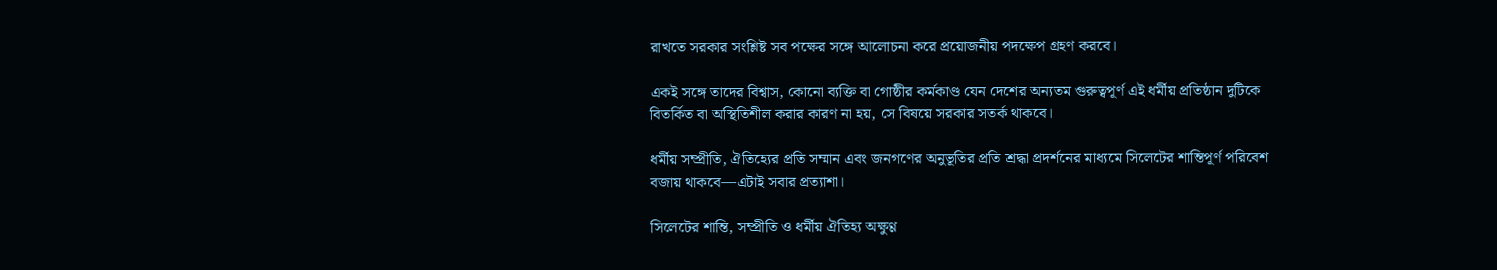রাখতে সরকার সংশ্লিষ্ট সব পক্ষের সঙ্গে আলোচনা করে প্রয়োজনীয় পদক্ষেপ গ্রহণ করবে।

একই সঙ্গে তাদের বিশ্বাস, কোনো ব্যক্তি বা গোষ্ঠীর কর্মকাণ্ড যেন দেশের অন্যতম গুরুত্বপূর্ণ এই ধর্মীয় প্রতিষ্ঠান দুটিকে বিতর্কিত বা অস্থিতিশীল করার কারণ না হয়, সে বিষয়ে সরকার সতর্ক থাকবে।

ধর্মীয় সম্প্রীতি, ঐতিহ্যের প্রতি সম্মান এবং জনগণের অনুভূতির প্রতি শ্রদ্ধা প্রদর্শনের মাধ্যমে সিলেটের শান্তিপূর্ণ পরিবেশ বজায় থাকবে—এটাই সবার প্রত্যাশা।

সিলেটের শান্তি, সম্প্রীতি ও ধর্মীয় ঐতিহ্য অক্ষুণ্ণ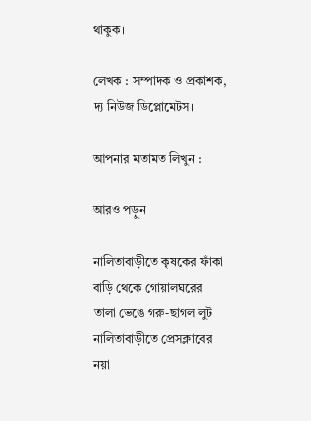থাকুক।

লেখক : সম্পাদক ও প্রকাশক, দ্য নিউজ ডিপ্লোমেটস।

আপনার মতামত লিখুন :

আরও পড়ুন

নালিতাবাড়ীতে কৃষকের ফাঁকা বাড়ি থেকে গোয়ালঘরের তালা ভেঙে গরু-ছাগল লুট
নালিতাবাড়ীতে প্রেসক্লাবের নয়া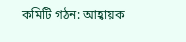কমিটি গঠন: আহ্বায়ক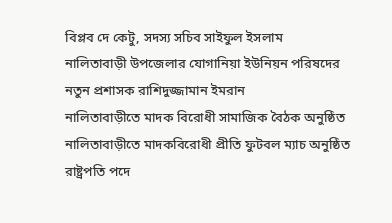বিপ্লব দে কেটু, সদস্য সচিব সাইফুল ইসলাম
নালিতাবাড়ী উপজেলার যোগানিয়া ইউনিয়ন পরিষদের নতুন প্রশাসক রাশিদুজ্জামান ইমরান
নালিতাবাড়ীতে মাদক বিরোধী সামাজিক বৈঠক অনুষ্ঠিত
নালিতাবাড়ীতে মাদকবিরোধী প্রীতি ফুটবল ম্যাচ অনুষ্ঠিত
রাষ্ট্রপতি পদে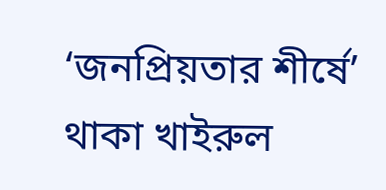‘জনপ্রিয়তার শীর্ষে’ থাকা খাইরুল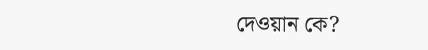দেওয়ান কে?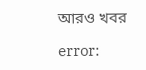আরও খবর

error: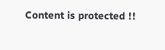Content is protected !!